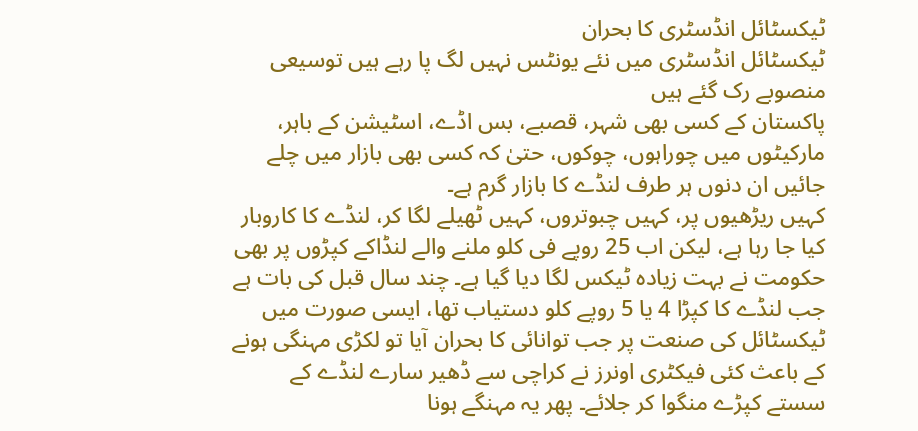ٹیکسٹائل انڈسٹری کا بحران
ٹیکسٹائل انڈسٹری میں نئے یونٹس نہیں لگ پا رہے ہیں توسیعی منصوبے رک گئے ہیں
پاکستان کے کسی بھی شہر، قصبے، بس اڈے، اسٹیشن کے باہر، مارکیٹوں میں چوراہوں، چوکوں، حتیٰ کہ کسی بھی بازار میں چلے جائیں ان دنوں ہر طرف لنڈے کا بازار گرم ہے۔
کہیں ریڑھیوں پر، کہیں چبوتروں، کہیں ٹھیلے لگا کر، لنڈے کا کاروبار کیا جا رہا ہے، لیکن اب 25 روپے فی کلو ملنے والے لنڈاکے کپڑوں پر بھی حکومت نے بہت زیادہ ٹیکس لگا دیا گیا ہے۔ چند سال قبل کی بات ہے جب لنڈے کا کپڑا 4 یا 5 روپے کلو دستیاب تھا، ایسی صورت میں ٹیکسٹائل کی صنعت پر جب توانائی کا بحران آیا تو لکڑی مہنگی ہونے کے باعث کئی فیکٹری اونرز نے کراچی سے ڈھیر سارے لنڈے کے سستے کپڑے منگوا کر جلائے۔ پھر یہ مہنگے ہونا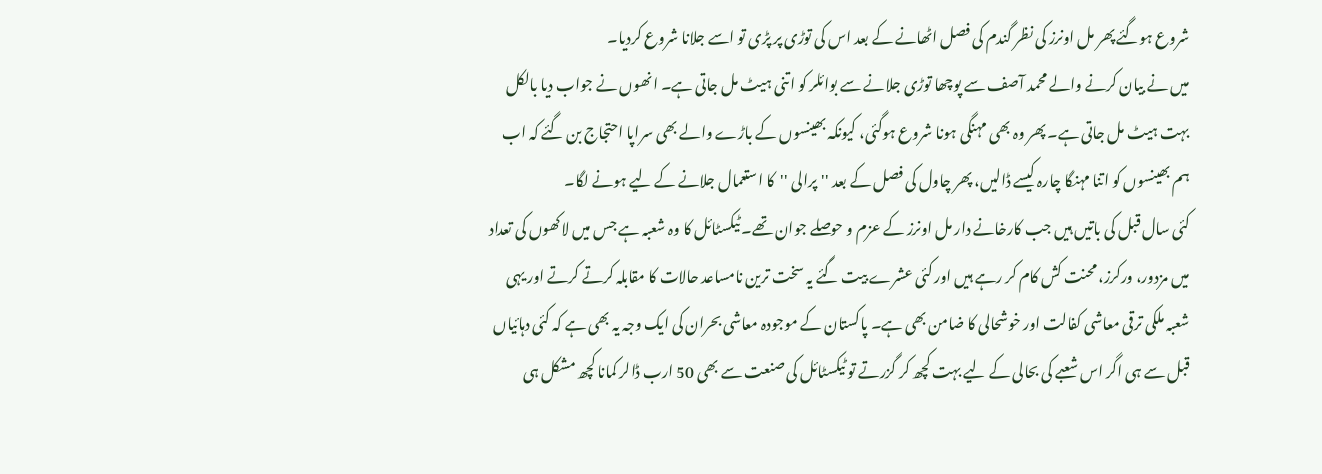شروع ہوگئے پھر مل اونرز کی نظر گندم کی فصل اٹھانے کے بعد اس کی توڑی پر پڑی تو اسے جلانا شروع کردیا۔
میں نے بیان کرنے والے محمد آصف سے پوچھا توڑی جلانے سے بوائلر کو اتنی ہیٹ مل جاتی ہے۔ انھوں نے جواب دیا بالکل بہت ہیٹ مل جاتی ہے۔ پھر وہ بھی مہنگی ہونا شروع ہوگئی، کیونکہ بھینسوں کے باڑے والے بھی سراپا احتجاج بن گئے کہ اب ہم بھینسوں کو اتنا مہنگا چارہ کیسے ڈالیں، پھر چاول کی فصل کے بعد ''پرالی ''کا استعمال جلانے کے لیے ہونے لگا۔
کئی سال قبل کی باتیں ہیں جب کارخانے دار مل اونرز کے عزم و حوصلے جوان تھے۔ ٹیکسٹائل کا وہ شعبہ ہے جس میں لاکھوں کی تعداد میں مزدور، ورکرز، محنت کش کام کر رہے ہیں اور کئی عشرے بیت گئے یہ سخت ترین نامساعد حالات کا مقابلہ کرتے کرتے اور یہی شعبہ ملکی ترقی معاشی کفالت اور خوشحالی کا ضامن بھی ہے۔ پاکستان کے موجودہ معاشی بحران کی ایک وجہ یہ بھی ہے کہ کئی دہائیاں قبل سے ہی اگر اس شعبے کی بحالی کے لیے بہت کچھ کر گزرتے تو ٹیکسٹائل کی صنعت سے بھی 50 ارب ڈالر کمانا کچھ مشکل ہی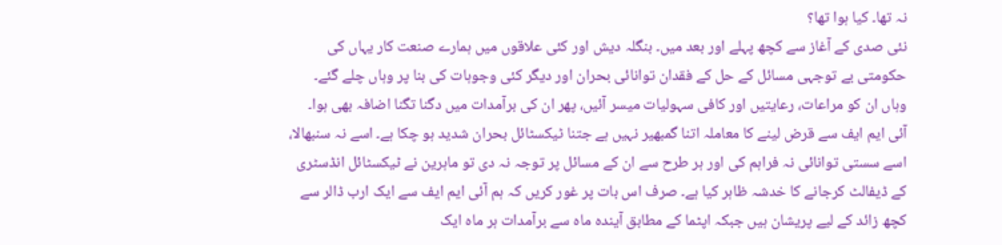نہ تھا۔ کیا ہوا تھا؟
نئی صدی کے آغاز سے کچھ پہلے اور بعد میں۔ بنگلہ دیش اور کئی علاقوں میں ہمارے صنعت کار یہاں کی حکومتی بے توجہی مسائل کے حل کے فقدان توانائی بحران اور دیگر کئی وجوہات کی بنا پر وہاں چلے گئے۔ وہاں ان کو مراعات، رعایتیں اور کافی سہولیات میسر آئیں، پھر ان کی برآمدات میں دگنا تگنا اضافہ بھی ہوا۔
آئی ایم ایف سے قرض لینے کا معاملہ اتنا گمبھیر نہیں ہے جتنا ٹیکسٹائل بحران شدید ہو چکا ہے۔ اسے نہ سنبھالا، اسے سستی توانائی نہ فراہم کی اور ہر طرح سے ان کے مسائل پر توجہ نہ دی تو ماہرین نے ٹیکسٹائل انڈسٹری کے ڈیفالٹ کرجانے کا خدشہ ظاہر کیا ہے۔ صرف اس بات پر غور کریں کہ ہم آئی ایم ایف سے ایک ارب ڈالر سے کچھ زائد کے لیے پریشان ہیں جبکہ اپٹما کے مطابق آیندہ ماہ سے برآمدات ہر ماہ ایک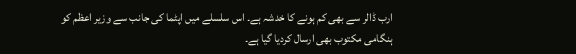ارب ڈالر سے بھی کم ہونے کا خدشہ ہے۔ اس سلسلے میں اپٹما کی جانب سے وزیر اعظم کو ہنگامی مکتوب بھی ارسال کردیا گیا ہے۔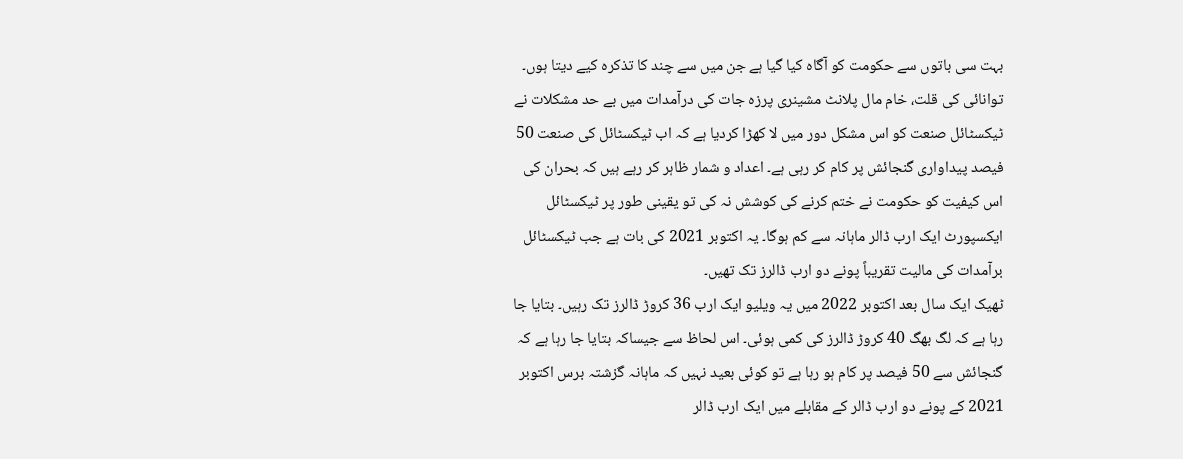بہت سی باتوں سے حکومت کو آگاہ کیا گیا ہے جن میں سے چند کا تذکرہ کیے دیتا ہوں۔ توانائی کی قلت، خام مال پلانٹ مشینری پرزہ جات کی درآمدات میں بے حد مشکلات نے ٹیکسٹائل صنعت کو اس مشکل دور میں لا کھڑا کردیا ہے کہ اب ٹیکسٹائل کی صنعت 50 فیصد پیداواری گنجائش پر کام کر رہی ہے۔ اعداد و شمار ظاہر کر رہے ہیں کہ بحران کی اس کیفیت کو حکومت نے ختم کرنے کی کوشش نہ کی تو یقینی طور پر ٹیکسٹائل ایکسپورٹ ایک ارب ڈالر ماہانہ سے کم ہوگا۔ یہ اکتوبر 2021 کی بات ہے جب ٹیکسٹائل برآمدات کی مالیت تقریباً پونے دو ارب ڈالرز تک تھیں۔
ٹھیک ایک سال بعد اکتوبر 2022 میں یہ ویلیو ایک ارب 36 کروڑ ڈالرز تک رہیں۔ بتایا جا رہا ہے کہ لگ بھگ 40 کروڑ ڈالرز کی کمی ہوئی۔ اس لحاظ سے جیساکہ بتایا جا رہا ہے کہ گنجائش سے 50 فیصد پر کام ہو رہا ہے تو کوئی بعید نہیں کہ ماہانہ گزشتہ برس اکتوبر 2021 کے پونے دو ارب ڈالر کے مقابلے میں ایک ارب ڈالر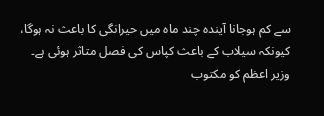سے کم ہوجانا آیندہ چند ماہ میں حیرانگی کا باعث نہ ہوگا، کیونکہ سیلاب کے باعث کپاس کی فصل متاثر ہوئی ہے۔
وزیر اعظم کو مکتوب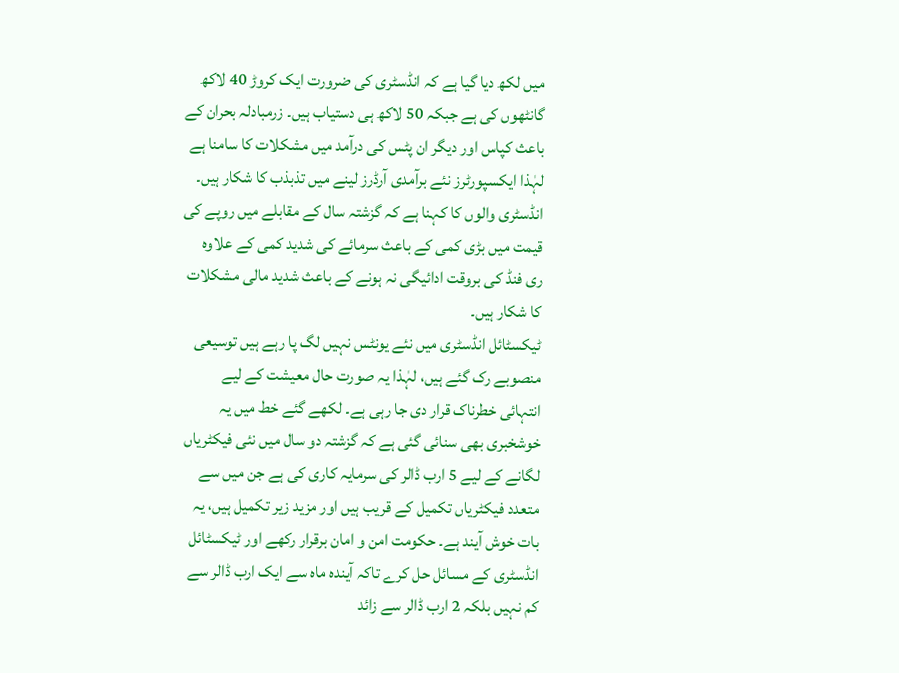میں لکھ دیا گیا ہے کہ انڈسٹری کی ضرورت ایک کروڑ 40 لاکھ گانٹھوں کی ہے جبکہ 50 لاکھ ہی دستیاب ہیں۔ زرمبادلہ بحران کے باعث کپاس اور دیگر ان پٹس کی درآمد میں مشکلات کا سامنا ہے لہٰذا ایکسپورٹرز نئے برآمدی آرڈرز لینے میں تذبذب کا شکار ہیں۔ انڈسٹری والوں کا کہنا ہے کہ گزشتہ سال کے مقابلے میں روپے کی قیمت میں بڑی کمی کے باعث سرمائے کی شدید کمی کے علاوہ ری فنڈ کی بروقت ادائیگی نہ ہونے کے باعث شدید مالی مشکلات کا شکار ہیں۔
ٹیکسٹائل انڈسٹری میں نئے یونٹس نہیں لگ پا رہے ہیں توسیعی منصوبے رک گئے ہیں، لہٰذا یہ صورت حال معیشت کے لیے انتہائی خطرناک قرار دی جا رہی ہے۔ لکھے گئے خط میں یہ خوشخبری بھی سنائی گئی ہے کہ گزشتہ دو سال میں نئی فیکٹریاں لگانے کے لیے 5 ارب ڈالر کی سرمایہ کاری کی ہے جن میں سے متعدد فیکٹریاں تکمیل کے قریب ہیں اور مزید زیر تکمیل ہیں، یہ بات خوش آیند ہے۔ حکومت امن و امان برقرار رکھے اور ٹیکسٹائل انڈسٹری کے مسائل حل کرے تاکہ آیندہ ماہ سے ایک ارب ڈالر سے کم نہیں بلکہ 2 ارب ڈالر سے زائد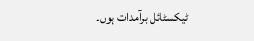ٹیکسٹائل برآمدات ہوں۔